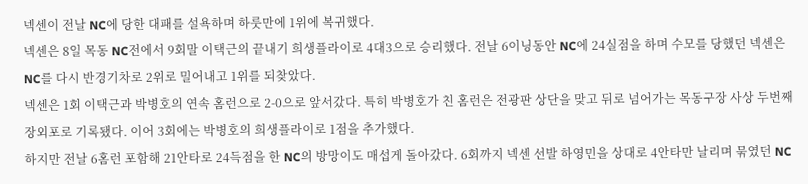넥센이 전날 NC에 당한 대패를 설욕하며 하룻만에 1위에 복귀했다.
넥센은 8일 목동 NC전에서 9회말 이택근의 끝내기 희생플라이로 4대3으로 승리했다. 전날 6이닝동안 NC에 24실점을 하며 수모를 당했던 넥센은 NC를 다시 반경기차로 2위로 밀어내고 1위를 되찾았다.
넥센은 1회 이택근과 박병호의 연속 홈런으로 2-0으로 앞서갔다. 특히 박병호가 친 홈런은 전광판 상단을 맞고 뒤로 넘어가는 목동구장 사상 두번째 장외포로 기록됐다. 이어 3회에는 박병호의 희생플라이로 1점을 추가했다.
하지만 전날 6홈런 포함해 21안타로 24득점을 한 NC의 방망이도 매섭게 돌아갔다. 6회까지 넥센 선발 하영민을 상대로 4안타만 날리며 묶였던 NC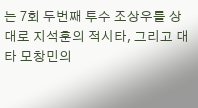는 7회 두번째 투수 조상우를 상대로 지석훈의 적시타, 그리고 대타 모창민의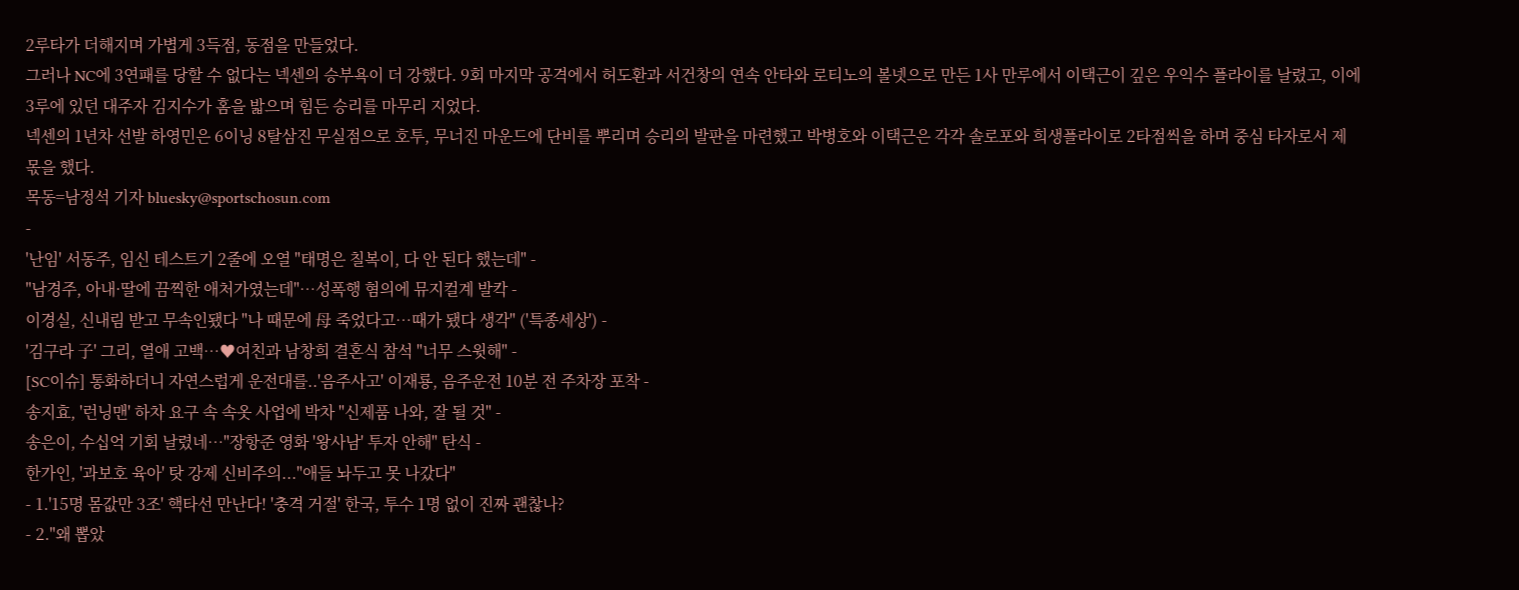2루타가 더해지며 가볍게 3득점, 동점을 만들었다.
그러나 NC에 3연패를 당할 수 없다는 넥센의 승부욕이 더 강했다. 9회 마지막 공격에서 허도환과 서건창의 연속 안타와 로티노의 볼넷으로 만든 1사 만루에서 이택근이 깊은 우익수 플라이를 날렸고, 이에 3루에 있던 대주자 김지수가 홈을 밟으며 힘든 승리를 마무리 지었다.
넥센의 1년차 선발 하영민은 6이닝 8탈삼진 무실점으로 호투, 무너진 마운드에 단비를 뿌리며 승리의 발판을 마련했고 박병호와 이택근은 각각 솔로포와 희생플라이로 2타점씩을 하며 중심 타자로서 제 몫을 했다.
목동=남정석 기자 bluesky@sportschosun.com
-
'난임' 서동주, 임신 테스트기 2줄에 오열 "태명은 칠복이, 다 안 된다 했는데" -
"남경주, 아내·딸에 끔찍한 애처가였는데"…성폭행 혐의에 뮤지컬계 발칵 -
이경실, 신내림 받고 무속인됐다 "나 때문에 母 죽었다고…때가 됐다 생각" ('특종세상') -
'김구라 子' 그리, 열애 고백…♥여친과 남창희 결혼식 참석 "너무 스윗해" -
[SC이슈] 통화하더니 자연스럽게 운전대를..'음주사고' 이재룡, 음주운전 10분 전 주차장 포착 -
송지효, '런닝맨' 하차 요구 속 속옷 사업에 박차 "신제품 나와, 잘 될 것" -
송은이, 수십억 기회 날렸네…"장항준 영화 '왕사남' 투자 안해" 탄식 -
한가인, '과보호 육아' 탓 강제 신비주의..."애들 놔두고 못 나갔다"
- 1.'15명 몸값만 3조' 핵타선 만난다! '충격 거절' 한국, 투수 1명 없이 진짜 괜찮나?
- 2."왜 뽑았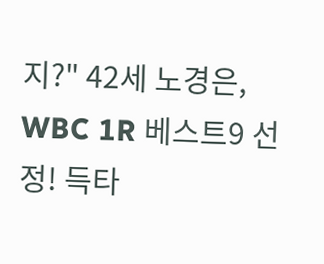지?" 42세 노경은, WBC 1R 베스트9 선정! 득타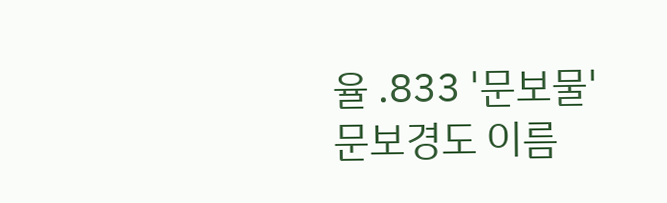율 .833 '문보물' 문보경도 이름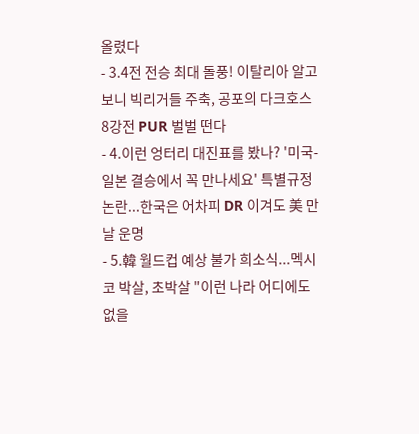올렸다
- 3.4전 전승 최대 돌풍! 이탈리아 알고 보니 빅리거들 주축, 공포의 다크호스 8강전 PUR 벌벌 떤다
- 4.이런 엉터리 대진표를 봤나? '미국-일본 결승에서 꼭 만나세요' 특별규정 논란...한국은 어차피 DR 이겨도 美 만날 운명
- 5.韓 월드컵 예상 불가 희소식...멕시코 박살, 초박살 "이런 나라 어디에도 없을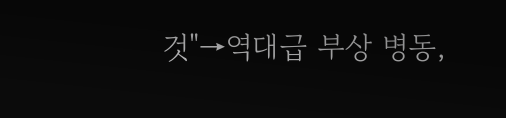것"→역대급 부상 병동,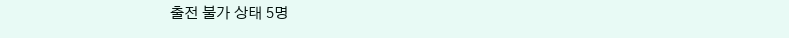출전 불가 상태 5명